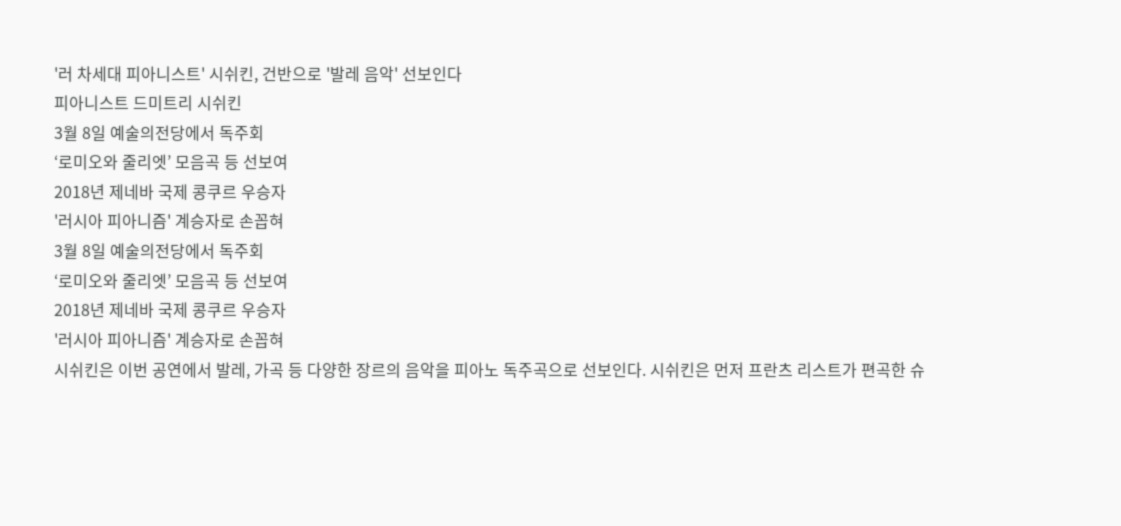'러 차세대 피아니스트' 시쉬킨, 건반으로 '발레 음악' 선보인다
피아니스트 드미트리 시쉬킨
3월 8일 예술의전당에서 독주회
‘로미오와 줄리엣’ 모음곡 등 선보여
2018년 제네바 국제 콩쿠르 우승자
'러시아 피아니즘' 계승자로 손꼽혀
3월 8일 예술의전당에서 독주회
‘로미오와 줄리엣’ 모음곡 등 선보여
2018년 제네바 국제 콩쿠르 우승자
'러시아 피아니즘' 계승자로 손꼽혀
시쉬킨은 이번 공연에서 발레, 가곡 등 다양한 장르의 음악을 피아노 독주곡으로 선보인다. 시쉬킨은 먼저 프란츠 리스트가 편곡한 슈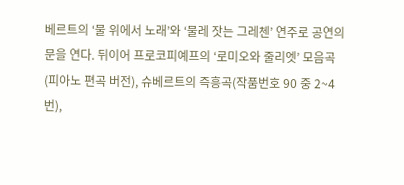베르트의 ‘물 위에서 노래’와 ‘물레 잣는 그레첸’ 연주로 공연의 문을 연다. 뒤이어 프로코피예프의 ‘로미오와 줄리엣’ 모음곡(피아노 편곡 버전), 슈베르트의 즉흥곡(작품번호 90 중 2~4번),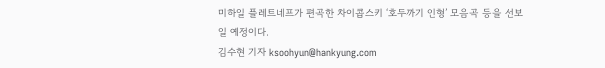미하일 플레트네프가 편곡한 차이콥스키 ‘호두까기 인형’ 모음곡 등을 선보일 예정이다.
김수현 기자 ksoohyun@hankyung.com